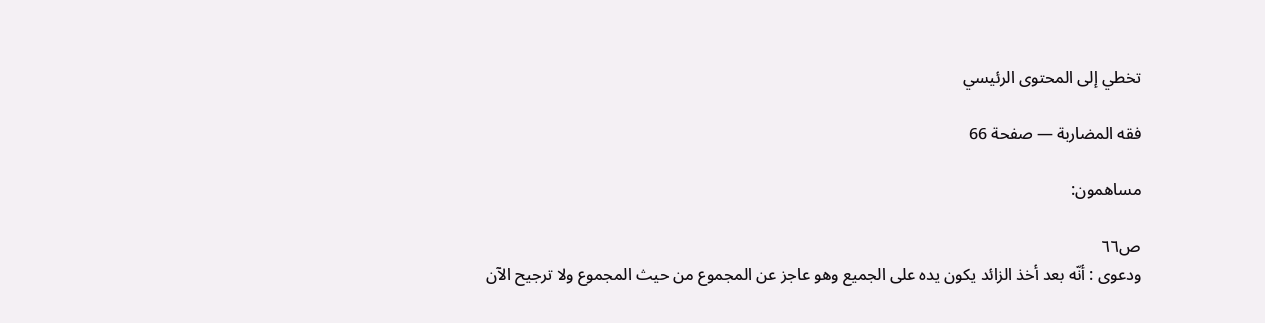تخطي إلى المحتوى الرئيسي

فقه المضاربة — صفحة 66

مساهمون:

ص٦٦
ودعوى : أنّه بعد أخذ الزائد يكون يده على الجميع وهو عاجز عن المجموع من حيث المجموع ولا ترجيح الآن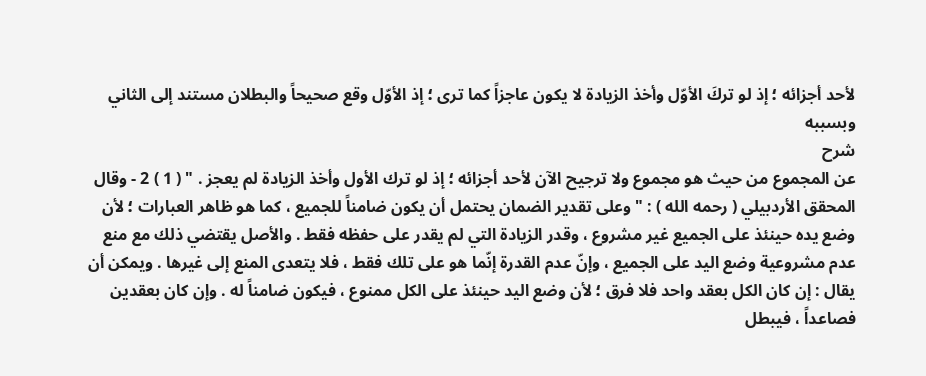لأحد أجزائه ؛ إذ لو تركَ الأوّل وأخذ الزيادة لا يكون عاجزاً كما ترى ؛ إذ الأوّل وقع صحيحاً والبطلان مستند إلى الثاني وبسببه
شرح
عن المجموع من حيث هو مجموع ولا ترجيح الآن لأحد أجزائه ؛ إذ لو ترك الأول وأخذ الزيادة لم يعجز . " ( 1 ) 2 - وقال المحقق الأردبيلي ( رحمه الله ) : " وعلى تقدير الضمان يحتمل أن يكون ضامناً للجميع ، كما هو ظاهر العبارات ؛ لأن وضع يده حينئذ على الجميع غير مشروع ، وقدر الزيادة التي لم يقدر على حفظه فقط . والأصل يقتضي ذلك مع منع عدم مشروعية وضع اليد على الجميع ، وإنّ عدم القدرة إنّما هو على تلك فقط ، فلا يتعدى المنع إلى غيرها . ويمكن أن يقال : إن كان الكل بعقد واحد فلا فرق ؛ لأن وضع اليد حينئذ على الكل ممنوع ، فيكون ضامناً له . وإن كان بعقدين فصاعداً ، فيبطل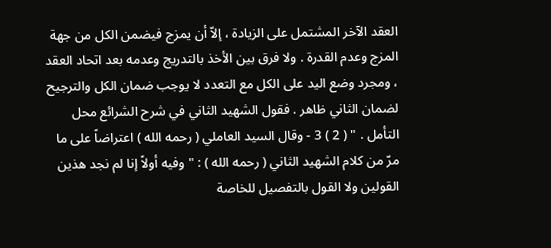العقد الآخر المشتمل على الزيادة ، إلاّ أن يمزج فيضمن الكل من جهة المزج وعدم القدرة . ولا فرق بين الأخذ بالتدريج وعدمه بعد اتحاد العقد ، ومجرد وضع اليد على الكل مع التعدد لا يوجب ضمان الكل والترجيح لضمان الثاني ظاهر . فقول الشهيد الثاني في شرح الشرائع محل التأمل . " ( 2 ) 3 - وقال السيد العاملي ( رحمه الله ) اعتراضاً على ما مرّ من كلام الشهيد الثاني ( رحمه الله ) : " وفيه أولاً إنا لم نجد هذين القولين ولا القول بالتفصيل للخاصة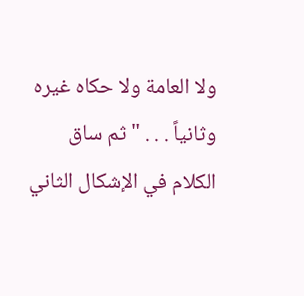ولا العامة ولا حكاه غيره وثانياً . . . " ثم ساق الكلام في الإشكال الثاني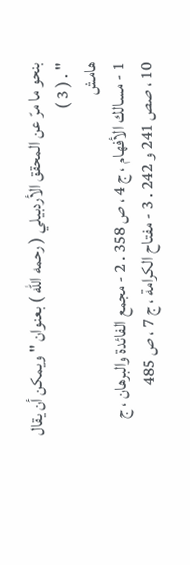بنحو ما مرّ عن المحقق الأردبيلي ( رحمه الله ) بعنوان " ويمكن أن يقال " . ( 3 )
هامش
1 - مسالك الأفهام ، ج 4 ، ص 358 . 2 - مجمع الفائدة والبرهان ، ج 10 ، صص 241 و 242 . 3 - مفتاح الكرامة ، ج 7 ، ص 485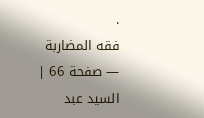.
فقه المضاربة — صفحة 66 | السيد عبد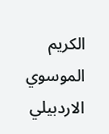الكريم الموسوي الاردبيلي